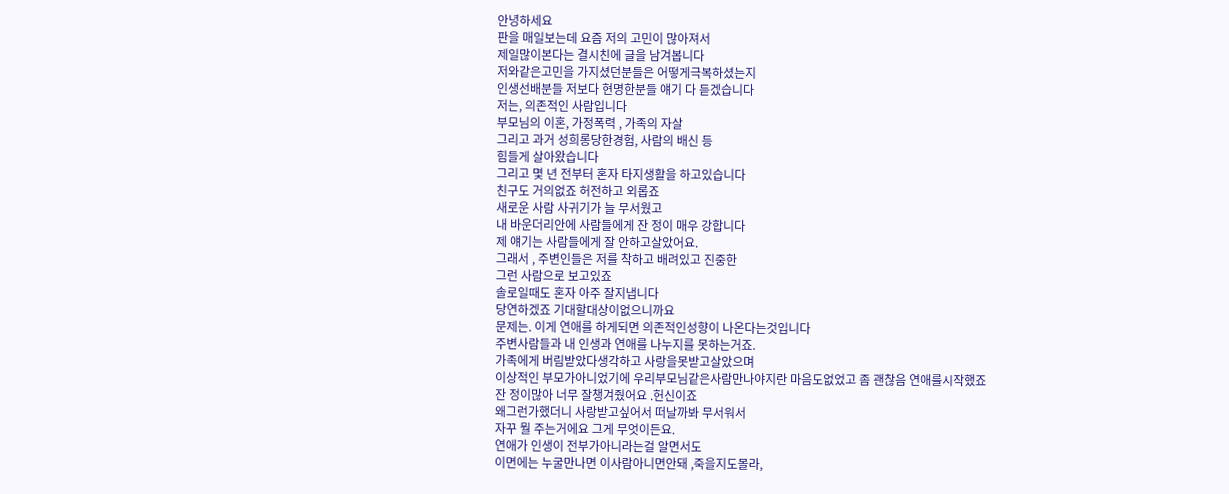안녕하세요
판을 매일보는데 요즘 저의 고민이 많아져서
제일많이본다는 결시친에 글을 남겨봅니다
저와같은고민을 가지셨던분들은 어떻게극복하셨는지
인생선배분들 저보다 현명한분들 얘기 다 듣겠습니다
저는, 의존적인 사람입니다
부모님의 이혼, 가정폭력 , 가족의 자살
그리고 과거 성희롱당한경험, 사람의 배신 등
힘들게 살아왔습니다
그리고 몇 년 전부터 혼자 타지생활을 하고있습니다
친구도 거의없죠 허전하고 외롭죠
새로운 사람 사귀기가 늘 무서웠고
내 바운더리안에 사람들에게 잔 정이 매우 강합니다
제 얘기는 사람들에게 잘 안하고살았어요.
그래서 , 주변인들은 저를 착하고 배려있고 진중한
그런 사람으로 보고있죠
솔로일때도 혼자 아주 잘지냅니다
당연하겠죠 기대할대상이없으니까요
문제는. 이게 연애를 하게되면 의존적인성향이 나온다는것입니다
주변사람들과 내 인생과 연애를 나누지를 못하는거죠.
가족에게 버림받았다생각하고 사랑을못받고살았으며
이상적인 부모가아니었기에 우리부모님같은사람만나야지란 마음도없었고 좀 괜찮음 연애를시작했죠
잔 정이많아 너무 잘챙겨줬어요 .헌신이죠
왜그런가했더니 사랑받고싶어서 떠날까봐 무서워서
자꾸 뭘 주는거에요 그게 무엇이든요.
연애가 인생이 전부가아니라는걸 알면서도
이면에는 누굴만나면 이사람아니면안돼 ,죽을지도몰라,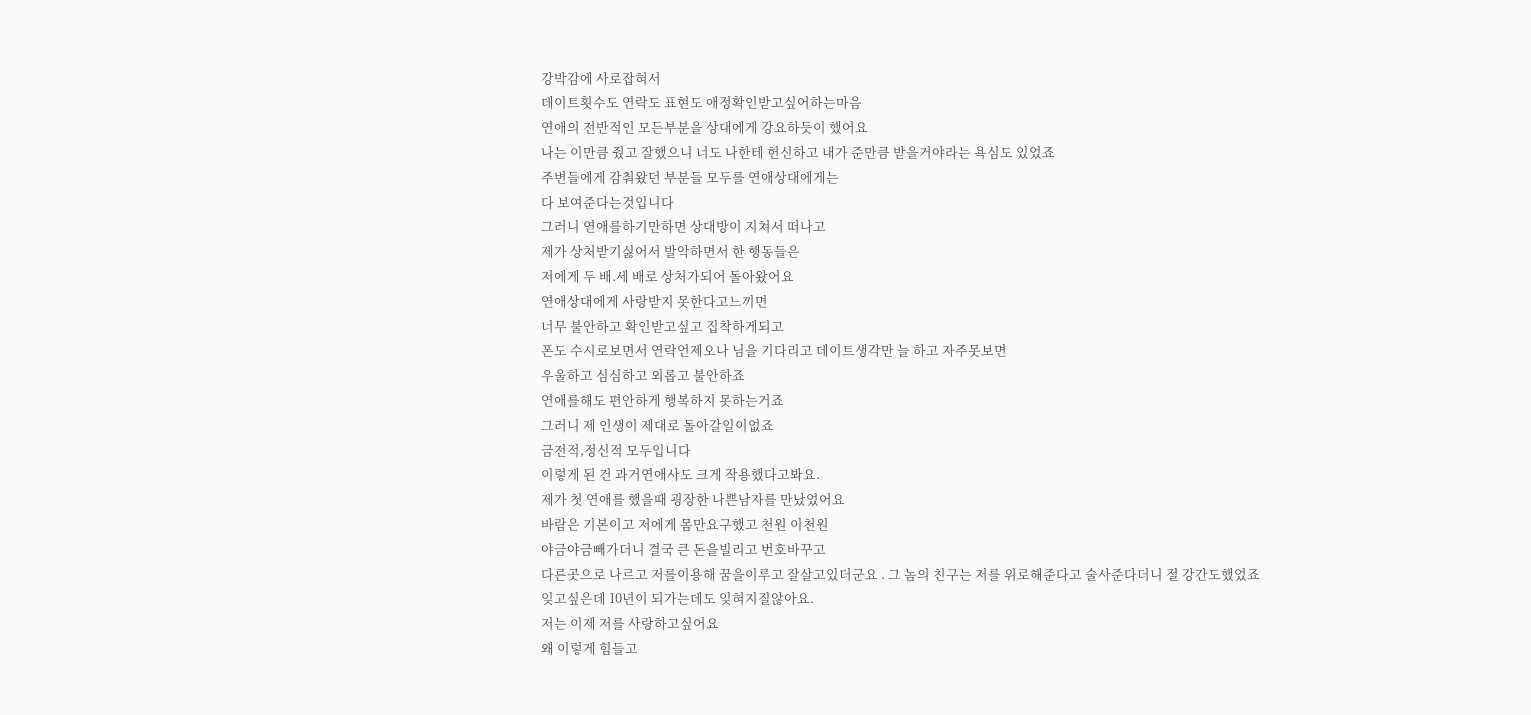강박감에 사로잡혀서
데이트횟수도 연락도 표현도 애정확인받고싶어하는마음
연애의 전반적인 모든부분을 상대에게 강요하듯이 했어요
나는 이만큼 줬고 잘했으니 너도 나한테 헌신하고 내가 준만큼 받을거야라는 욕심도 있었죠
주변들에게 감춰왔던 부분들 모두를 연애상대에게는
다 보여준다는것입니다
그러니 연애를하기만하면 상대방이 지쳐서 떠나고
제가 상처받기싫어서 발악하면서 한 행동들은
저에게 두 배.세 배로 상처가되어 돌아왔어요
연애상대에게 사랑받지 못한다고느끼면
너무 불안하고 확인받고싶고 집착하게되고
폰도 수시로보면서 연락언제오나 님을 기다리고 데이트생각만 늘 하고 자주못보면
우울하고 심심하고 외롭고 불안하죠
연애를해도 편안하게 행복하지 못하는거죠
그러니 제 인생이 제대로 돌아갈일이없죠
금전적,정신적 모두입니다
이렇게 된 건 과거연애사도 크게 작용했다고봐요.
제가 첫 연애를 했을때 굉장한 나쁜남자를 만났었어요
바람은 기본이고 저에게 몸만요구했고 천원 이천원
야금야금빼가더니 결국 큰 돈을빌리고 번호바꾸고
다른곳으로 나르고 저를이용해 꿈을이루고 잘살고있더군요 . 그 놈의 친구는 저를 위로해준다고 술사준다더니 절 강간도했었죠
잊고싶은데 10년이 되가는데도 잊혀지질않아요.
저는 이제 저를 사랑하고싶어요
왜 이렇게 힘들고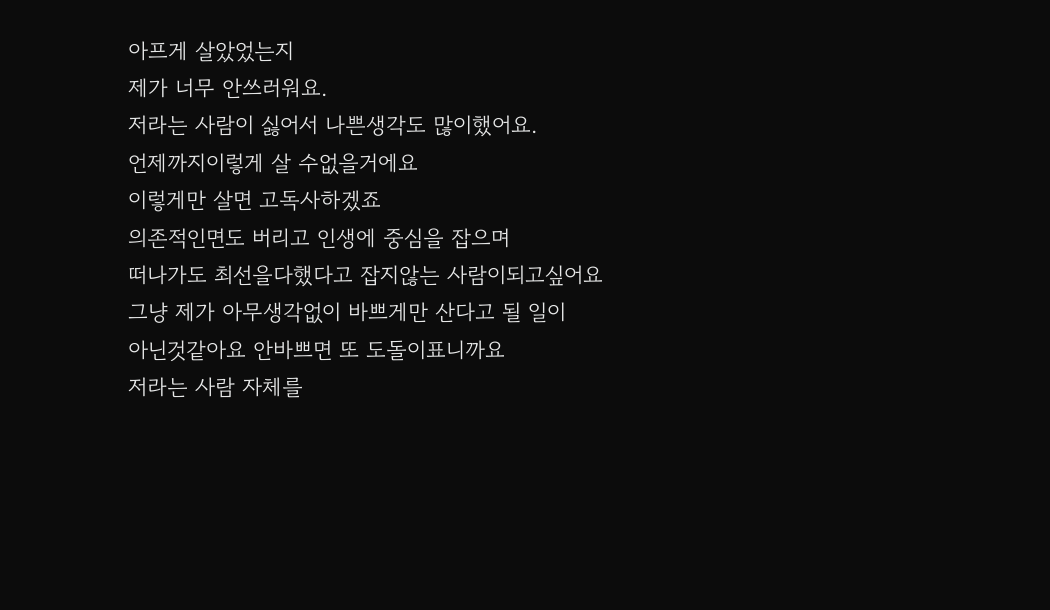아프게 살았었는지
제가 너무 안쓰러워요.
저라는 사람이 싫어서 나쁜생각도 많이했어요.
언제까지이렇게 살 수없을거에요
이렇게만 살면 고독사하겠죠
의존적인면도 버리고 인생에 중심을 잡으며
떠나가도 최선을다했다고 잡지않는 사람이되고싶어요
그냥 제가 아무생각없이 바쁘게만 산다고 될 일이
아닌것같아요 안바쁘면 또 도돌이표니까요
저라는 사람 자체를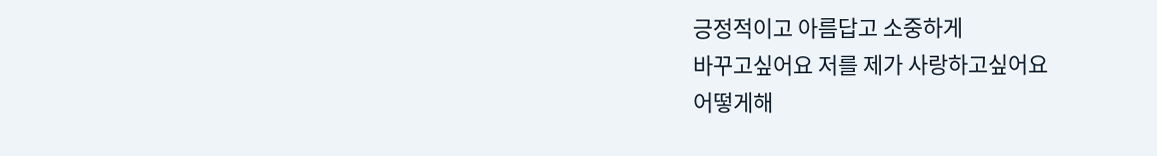긍정적이고 아름답고 소중하게
바꾸고싶어요 저를 제가 사랑하고싶어요
어떻게해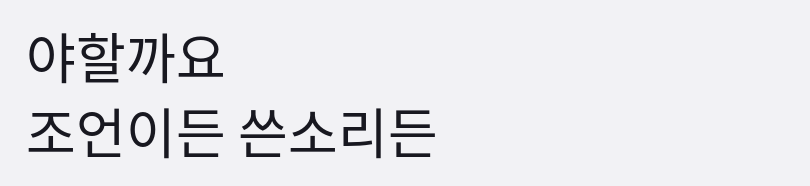야할까요
조언이든 쓴소리든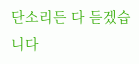단소리든 다 듣겠습니다